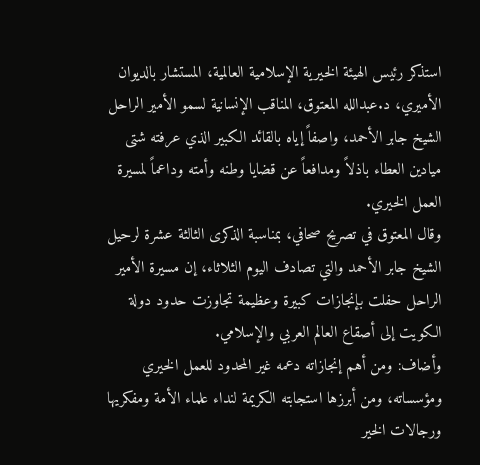استذكر رئيس الهيئة الخيرية الإسلامية العالمية، المستشار بالديوان الأميري، د.عبدالله المعتوق، المناقب الإنسانية لسمو الأمير الراحل الشيخ جابر الأحمد، واصفاً إياه بالقائد الكبير الذي عرفته شتى ميادين العطاء باذلاً ومدافعاً عن قضايا وطنه وأمته وداعماً لمسيرة العمل الخيري.
وقال المعتوق في تصريح صحافي، بمناسبة الذكرى الثالثة عشرة لرحيل الشيخ جابر الأحمد والتي تصادف اليوم الثلاثاء، إن مسيرة الأمير الراحل حفلت بإنجازات كبيرة وعظيمة تجاوزت حدود دولة الكويت إلى أصقاع العالم العربي والإسلامي.
وأضاف: ومن أهم إنجازاته دعمه غير المحدود للعمل الخيري ومؤسساته، ومن أبرزها استجابته الكريمة لنداء علماء الأمة ومفكريها ورجالات الخير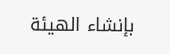بإنشاء الهيئة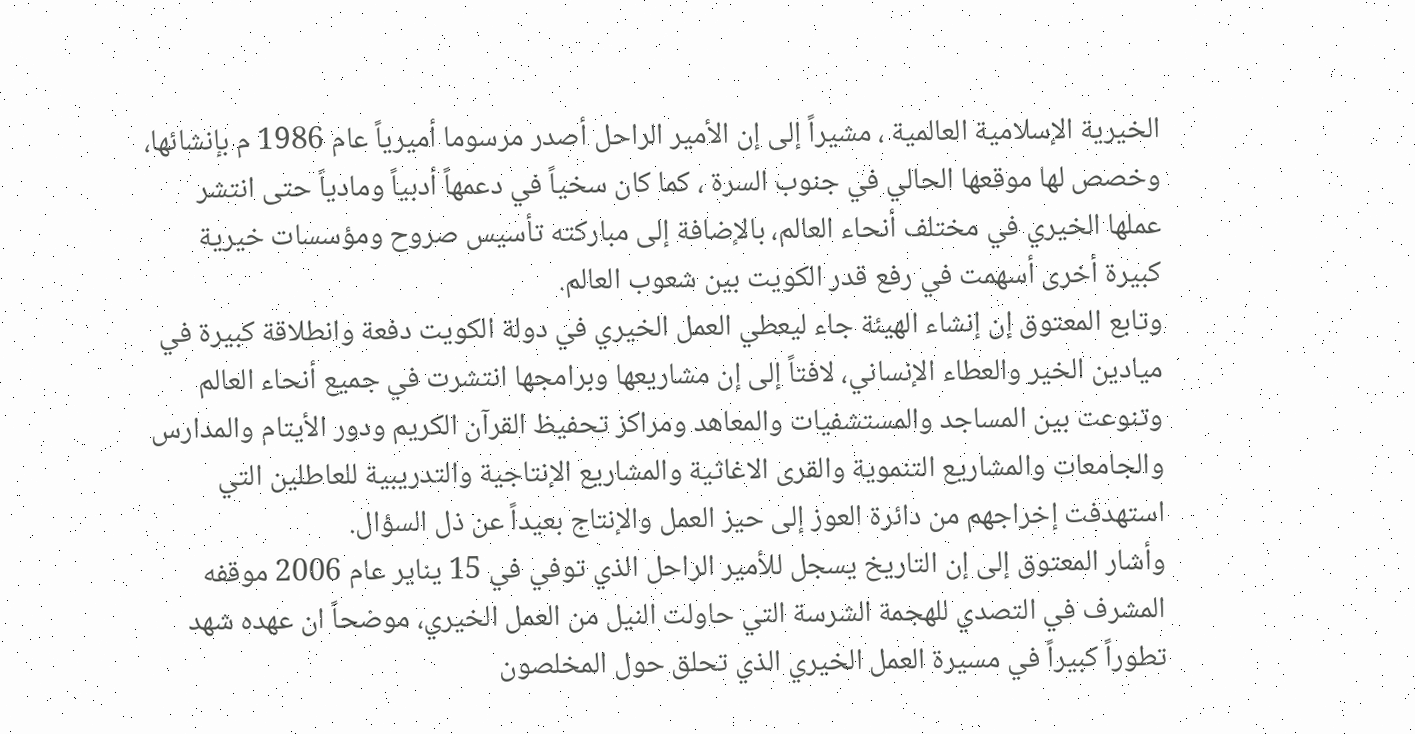الخيرية الإسلامية العالمية ، مشيراً إلى إن الأمير الراحل أصدر مرسوما أميرياً عام 1986 م بإنشائها، وخصص لها موقعها الحالي في جنوب السرة ، كما كان سخياً في دعمهاً أدبياً ومادياً حتى انتشر عملها الخيري في مختلف أنحاء العالم، بالإضافة إلى مباركته تأسيس صروح ومؤسسات خيرية كبيرة أخرى أسهمت في رفع قدر الكويت بين شعوب العالم.
وتابع المعتوق إن إنشاء الهيئة جاء ليعطي العمل الخيري في دولة الكويت دفعة وانطلاقة كبيرة في ميادين الخير والعطاء الإنساني، لافتاً إلى إن مشاريعها وبرامجها انتشرت في جميع أنحاء العالم وتنوعت بين المساجد والمستشفيات والمعاهد ومراكز تحفيظ القرآن الكريم ودور الأيتام والمدارس والجامعات والمشاريع التنموية والقرى الاغاثية والمشاريع الإنتاجية والتدريبية للعاطلين التي استهدفت إخراجهم من دائرة العوز إلى حيز العمل والإنتاج بعيداً عن ذل السؤال.
وأشار المعتوق إلى إن التاريخ يسجل للأمير الراحل الذي توفي في 15 يناير عام 2006 موقفه المشرف في التصدي للهجمة الشرسة التي حاولت النيل من العمل الخيري، موضحاً ان عهده شهد تطوراً كبيراً في مسيرة العمل الخيري الذي تحلق حول المخلصون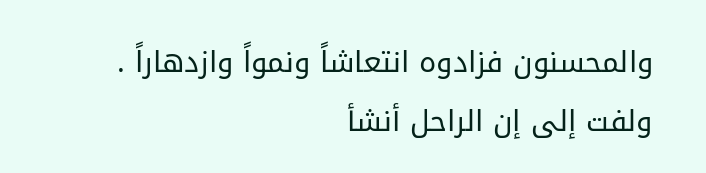والمحسنون فزادوه انتعاشاً ونمواً وازدهاراً .
ولفت إلى إن الراحل أنشأ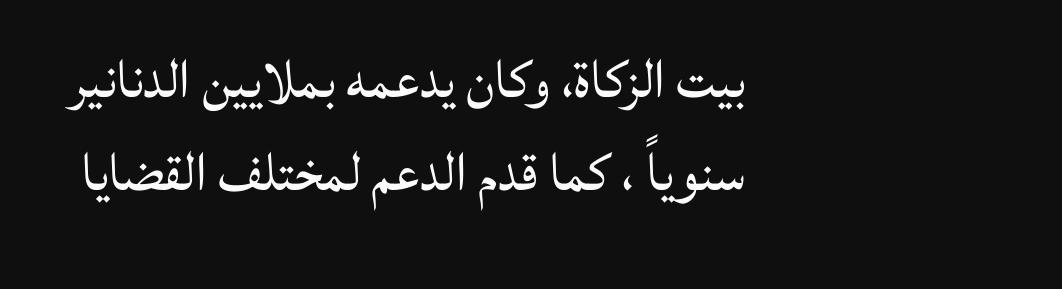بيت الزكاة، وكان يدعمه بملايين الدنانير سنوياً ، كما قدم الدعم لمختلف القضايا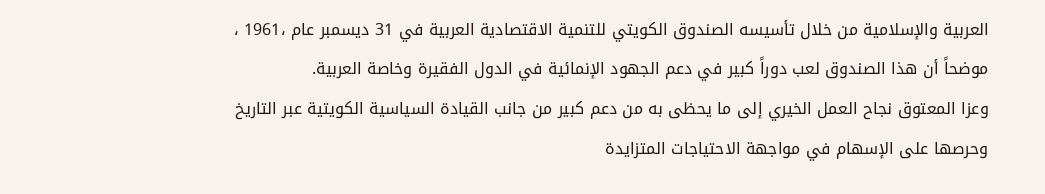العربية والإسلامية من خلال تأسيسه الصندوق الكويتي للتنمية الاقتصادية العربية في 31 ديسمبر عام ،1961 ، موضحاً أن هذا الصندوق لعب دوراً كبير في دعم الجهود الإنمائية في الدول الفقيرة وخاصة العربية.
وعزا المعتوق نجاح العمل الخيري إلى ما يحظى به من دعم كبير من جانب القيادة السياسية الكويتية عبر التاريخ وحرصها على الإسهام في مواجهة الاحتياجات المتزايدة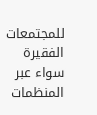للمجتمعات الفقيرة سواء عبر المنظمات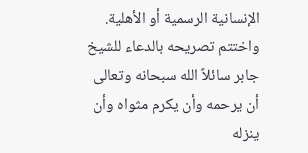الإنسانية الرسمية أو الأهلية.
واختتم تصريحه بالدعاء للشيخ جابر سائلاً الله سبحانه وتعالى أن يرحمه وأن يكرم مثواه وأن ينزله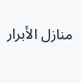منازل الأبرار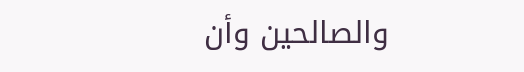والصالحين وأن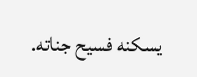يسكنه فسيح جناته.